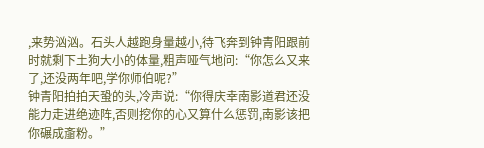,来势汹汹。石头人越跑身量越小,待飞奔到钟青阳跟前时就剩下土狗大小的体量,粗声哑气地问:“你怎么又来了,还没两年吧,学你师伯呢?”
钟青阳拍拍天蛩的头,冷声说:“你得庆幸南影道君还没能力走进绝迹阵,否则挖你的心又算什么惩罚,南影该把你碾成齑粉。”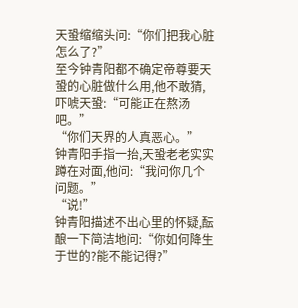天蛩缩缩头问:“你们把我心脏怎么了?”
至今钟青阳都不确定帝尊要天蛩的心脏做什么用,他不敢猜,吓唬天蛩:“可能正在熬汤吧。”
“你们天界的人真恶心。”
钟青阳手指一抬,天蛩老老实实蹲在对面,他问:“我问你几个问题。”
“说!”
钟青阳描述不出心里的怀疑,酝酿一下简洁地问:“你如何降生于世的?能不能记得?”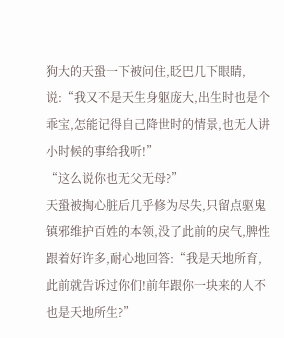狗大的天蛩一下被问住,眨巴几下眼睛,说:“我又不是天生身躯庞大,出生时也是个乖宝,怎能记得自己降世时的情景,也无人讲小时候的事给我听!”
“这么说你也无父无母?”
天蛩被掏心脏后几乎修为尽失,只留点驱鬼镇邪维护百姓的本领,没了此前的戾气,脾性跟着好许多,耐心地回答:“我是天地所育,此前就告诉过你们!前年跟你一块来的人不也是天地所生?”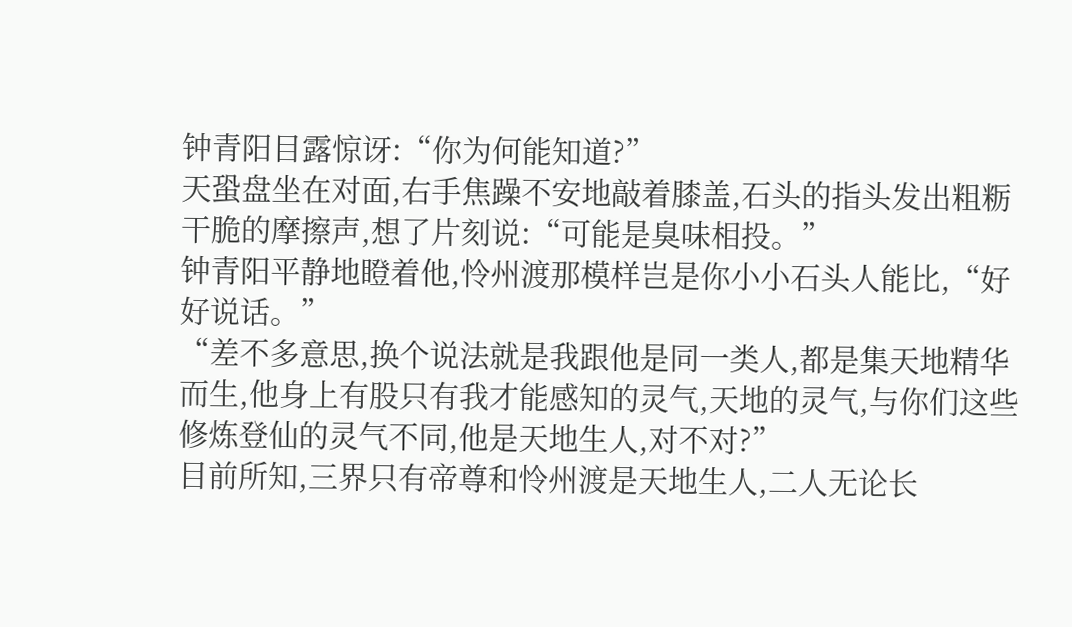钟青阳目露惊讶:“你为何能知道?”
天蛩盘坐在对面,右手焦躁不安地敲着膝盖,石头的指头发出粗粝干脆的摩擦声,想了片刻说:“可能是臭味相投。”
钟青阳平静地瞪着他,怜州渡那模样岂是你小小石头人能比,“好好说话。”
“差不多意思,换个说法就是我跟他是同一类人,都是集天地精华而生,他身上有股只有我才能感知的灵气,天地的灵气,与你们这些修炼登仙的灵气不同,他是天地生人,对不对?”
目前所知,三界只有帝尊和怜州渡是天地生人,二人无论长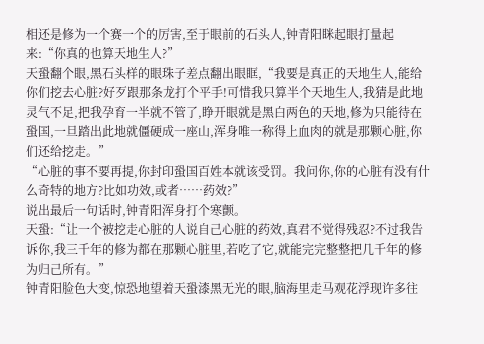相还是修为一个赛一个的厉害,至于眼前的石头人,钟青阳眯起眼打量起来:“你真的也算天地生人?”
天蛩翻个眼,黑石头样的眼珠子差点翻出眼眶,“我要是真正的天地生人,能给你们挖去心脏?好歹跟那条龙打个平手!可惜我只算半个天地生人,我猜是此地灵气不足,把我孕育一半就不管了,睁开眼就是黑白两色的天地,修为只能待在蛩国,一旦踏出此地就僵硬成一座山,浑身唯一称得上血肉的就是那颗心脏,你们还给挖走。”
“心脏的事不要再提,你封印蛩国百姓本就该受罚。我问你,你的心脏有没有什么奇特的地方?比如功效,或者……药效?”
说出最后一句话时,钟青阳浑身打个寒颤。
天蛩:“让一个被挖走心脏的人说自己心脏的药效,真君不觉得残忍?不过我告诉你,我三千年的修为都在那颗心脏里,若吃了它,就能完完整整把几千年的修为归己所有。”
钟青阳脸色大变,惊恐地望着天蛩漆黑无光的眼,脑海里走马观花浮现许多往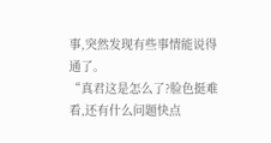事,突然发现有些事情能说得通了。
“真君这是怎么了?脸色挺难看,还有什么问题快点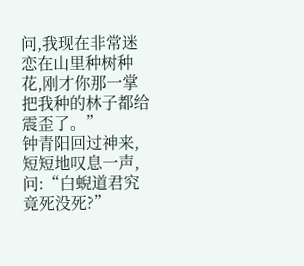问,我现在非常迷恋在山里种树种花,刚才你那一掌把我种的林子都给震歪了。”
钟青阳回过神来,短短地叹息一声,问:“白蜺道君究竟死没死?”